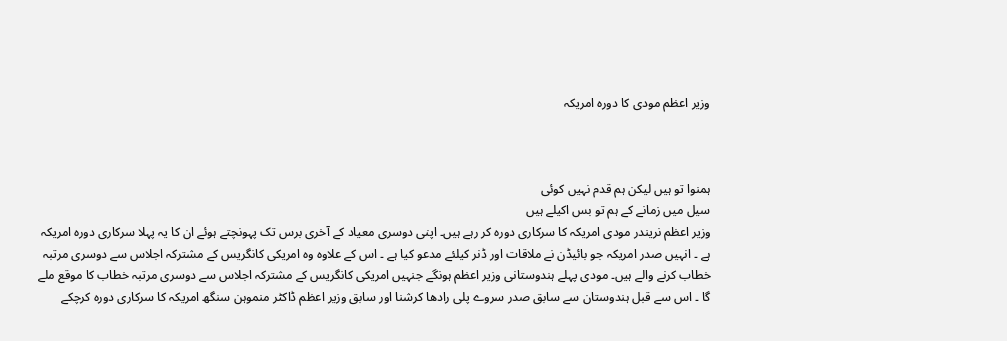وزیر اعظم مودی کا دورہ امریکہ



ہمنوا تو ہیں لیکن ہم قدم نہیں کوئی
سیل میں زمانے کے ہم تو بس اکیلے ہیں
وزیر اعظم نریندر مودی امریکہ کا سرکاری دورہ کر رہے ہیں۔ اپنی دوسری معیاد کے آخری برس تک پہونچتے ہوئے ان کا یہ پہلا سرکاری دورہ امریکہ ہے ۔ انہیں صدر امریکہ جو بائیڈن نے ملاقات اور ڈنر کیلئے مدعو کیا ہے ۔ اس کے علاوہ وہ امریکی کانگریس کے مشترکہ اجلاس سے دوسری مرتبہ خطاب کرنے والے ہیں۔ مودی پہلے ہندوستانی وزیر اعظم ہونگے جنہیں امریکی کانگریس کے مشترکہ اجلاس سے دوسری مرتبہ خطاب کا موقع ملے گا ۔ اس سے قبل ہندوستان سے سابق صدر سروے پلی رادھا کرشنا اور سابق وزیر اعظم ڈاکٹر منموہن سنگھ امریکہ کا سرکاری دورہ کرچکے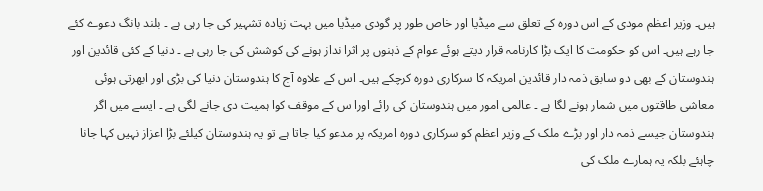ہیں۔ وزیر اعظم مودی کے اس دورہ کے تعلق سے میڈیا اور خاص طور پر گودی میڈیا میں بہت زیادہ تشہیر کی جا رہی ہے ۔ بلند بانگ دعوے کئے جا رہے ہیں۔ اس کو حکومت کا ایک بڑا کارنامہ قرار دیتے ہوئے عوام کے ذہنوں پر اثرا نداز ہونے کی کوشش کی جا رہی ہے ۔ دنیا کے کئی قائدین اور ہندوستان کے بھی دو سابق ذمہ دار قائدین امریکہ کا سرکاری دورہ کرچکے ہیں۔ اس کے علاوہ آج کا ہندوستان دنیا کی بڑی اور ابھرتی ہوئی معاشی طاقتوں میں شمار ہونے لگا ہے ۔ عالمی امور میں ہندوستان کی رائے اورا س کے موقف کوا ہمیت دی جانے لگی ہے ۔ ایسے میں اگر ہندوستان جیسے ذمہ دار اور بڑے ملک کے وزیر اعظم کو سرکاری دورہ امریکہ پر مدعو کیا جاتا ہے تو یہ ہندوستان کیلئے بڑا اعزاز نہیں کہا جانا چاہئے بلکہ یہ ہمارے ملک کی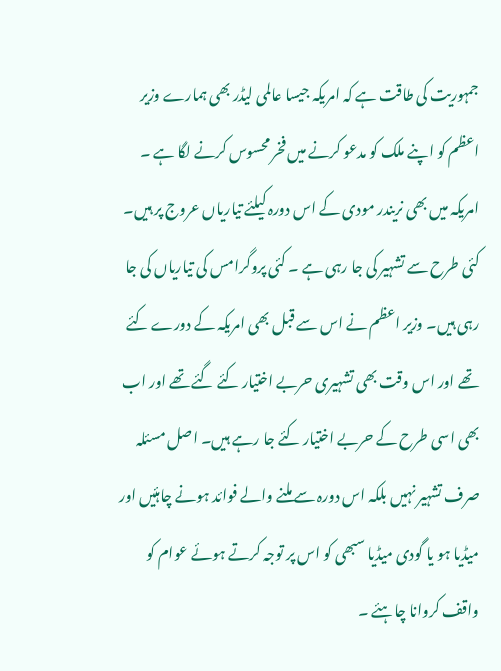جمہوریت کی طاقت ہے کہ امریکہ جیسا عالمی لیڈر بھی ہمارے وزیر اعظم کو اپنے ملک کو مدعو کرنے میں فخر محسوس کرنے لگا ہے ۔ امریکہ میں بھی نریندر مودی کے اس دورہ کیلئے تیاریاں عروج پر ہیں۔ کئی طرح سے تشہیر کی جا رہی ہے ۔ کئی پروگرامس کی تیاریاں کی جا رہی ہیں۔ وزیر اعظم نے اس سے قبل بھی امریکہ کے دورے کئے تھے اور اس وقت بھی تشہیری حربے اختیار کئے گئے تھے اور اب بھی اسی طرح کے حربے اختیار کئے جا رہے ہیں۔ اصل مسئلہ صرف تشہیر نہیں بلکہ اس دورہ سے ملنے والے فوائد ہونے چاہئیں اور میڈیا ہو یا گودی میڈیا سبھی کو اس پر توجہ کرتے ہوئے عوام کو واقف کروانا چاہئے ۔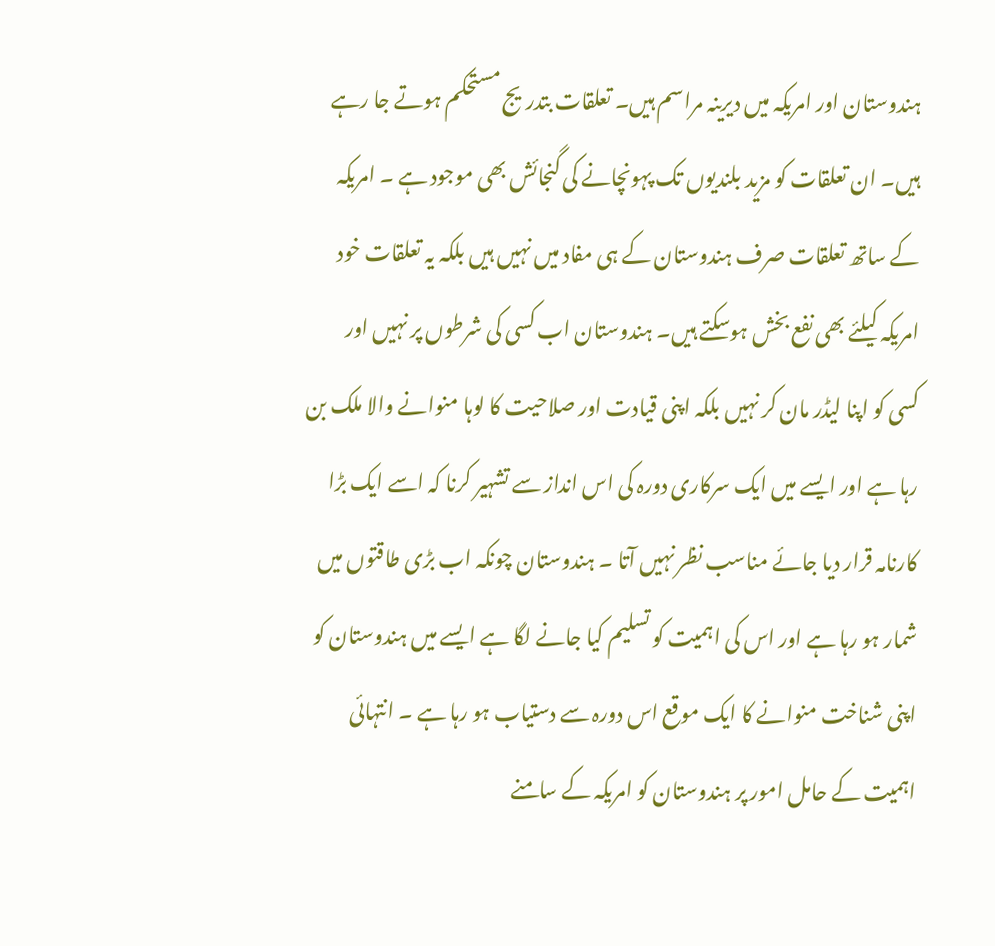ہندوستان اور امریکہ میں دیرینہ مراسم ہیں۔ تعلقات بتدریج مستحکم ہوتے جا رہے ہیں۔ ان تعلقات کو مزید بلندیوں تک پہونچانے کی گنجائش بھی موجود ہے ۔ امریکہ کے ساتھ تعلقات صرف ہندوستان کے ہی مفاد میں نہیں ہیں بلکہ یہ تعلقات خود امریکہ کیلئے بھی نفع بخش ہوسکتے ہیں۔ ہندوستان اب کسی کی شرطوں پر نہیں اور کسی کو اپنا لیڈر مان کر نہیں بلکہ اپنی قیادت اور صلاحیت کا لوہا منوانے والا ملک بن رہا ہے اور ایسے میں ایک سرکاری دورہ کی اس انداز سے تشہیر کرنا کہ اسے ایک بڑا کارنامہ قرار دیا جائے مناسب نظر نہیں آتا ۔ ہندوستان چونکہ اب بڑی طاقتوں میں شمار ہو رہا ہے اور اس کی اہمیت کو تسلیم کیا جانے لگا ہے ایسے میں ہندوستان کو اپنی شناخت منوانے کا ایک موقع اس دورہ سے دستیاب ہو رہا ہے ۔ انتہائی اہمیت کے حامل امور پر ہندوستان کو امریکہ کے سامنے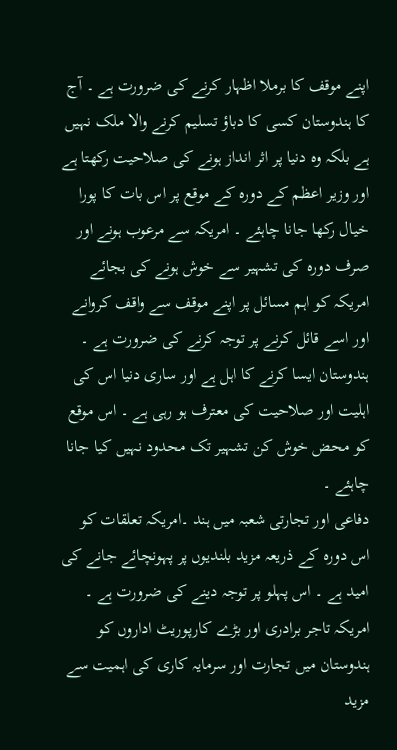اپنے موقف کا برملا اظہار کرنے کی ضرورت ہے ۔ آج کا ہندوستان کسی کا دباؤ تسلیم کرنے والا ملک نہیں ہے بلکہ وہ دنیا پر اثر انداز ہونے کی صلاحیت رکھتا ہے اور وزیر اعظم کے دورہ کے موقع پر اس بات کا پورا خیال رکھا جانا چاہئے ۔ امریکہ سے مرعوب ہونے اور صرف دورہ کی تشہیر سے خوش ہونے کی بجائے امریکہ کو اہم مسائل پر اپنے موقف سے واقف کروانے اور اسے قائل کرنے پر توجہ کرنے کی ضرورت ہے ۔ ہندوستان ایسا کرنے کا اہل ہے اور ساری دنیا اس کی اہلیت اور صلاحیت کی معترف ہو رہی ہے ۔ اس موقع کو محض خوش کن تشہیر تک محدود نہیں کیا جانا چاہئے ۔
دفاعی اور تجارتی شعبہ میں ہند ۔امریکہ تعلقات کو اس دورہ کے ذریعہ مزید بلندیوں پر پہونچائے جانے کی امید ہے ۔ اس پہلو پر توجہ دینے کی ضرورت ہے ۔ امریکہ تاجر برادری اور بڑے کارپوریٹ اداروں کو ہندوستان میں تجارت اور سرمایہ کاری کی اہمیت سے مزید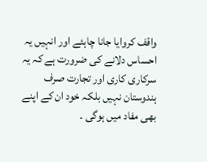واقف کروایا جانا چاہئے اور انہیں یہ احساس دلانے کی ضرورت ہے کہ یہ سرکاری کاری اور تجارت صرف ہندوستان نہیں بلکہ خود ان کے اپنے بھی مفاد میں ہوگی ۔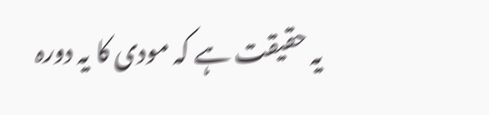یہ حقیقت ہے کہ مودی کا یہ دورہ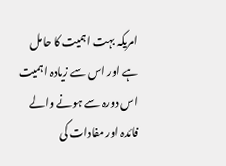امریکہ بہت اہمیت کا حامل ہے اور اس سے زیادہ اہمیت اس دورہ سے ہونے والے فائدہ اور مفادات کی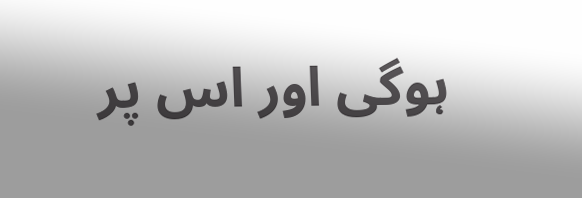ہوگی اور اس پر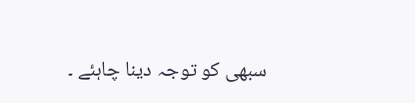سبھی کو توجہ دینا چاہئے ۔